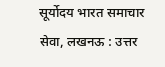सूर्योदय भारत समाचार सेवा, लखनऊ : उत्तर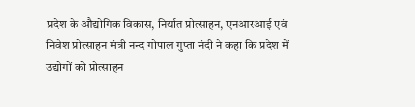प्रदेश के औद्योगिक विकास, निर्यात प्रोत्साहन, एनआरआई एवं निवेश प्रोत्साहन मंत्री नन्द गोपाल गुप्ता नंदी ने कहा कि प्रदेश में उद्योगों को प्रोत्साहन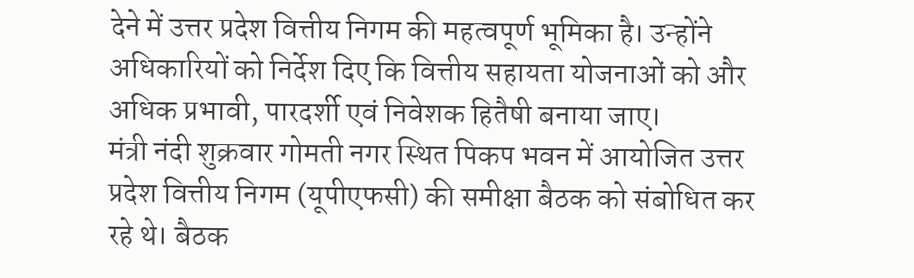देने में उत्तर प्रदेश वित्तीय निगम की महत्वपूर्ण भूमिका है। उन्होंने अधिकारियों को निर्देश दिए कि वित्तीय सहायता योजनाओं को और अधिक प्रभावी, पारदर्शी एवं निवेशक हितैषी बनाया जाए।
मंत्री नंदी शुक्रवार गोमती नगर स्थित पिकप भवन में आयोजित उत्तर प्रदेश वित्तीय निगम (यूपीएफसी) की समीक्षा बैठक को संबोधित कर रहे थे। बैठक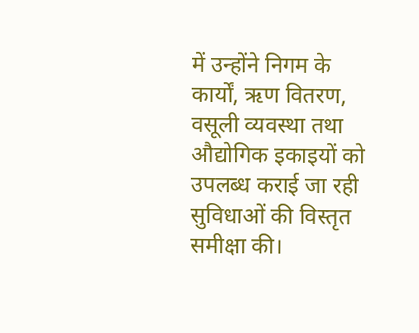में उन्होंने निगम के कार्यों, ऋण वितरण, वसूली व्यवस्था तथा औद्योगिक इकाइयों को उपलब्ध कराई जा रही सुविधाओं की विस्तृत समीक्षा की।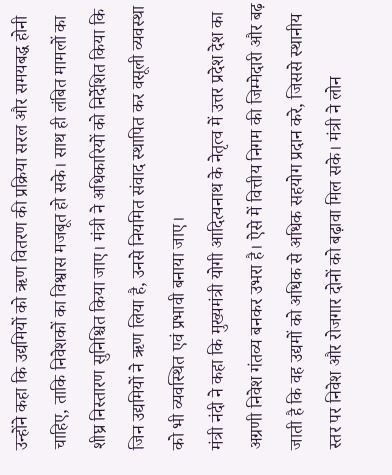उन्होंने कहा कि उद्यमियों को ऋण वितरण की प्रक्रिया सरल और समयबद्ध होनी चाहिए, ताकि निवेशकों का विश्वास मजबूत हो सके। साथ ही लंबित मामलों का शीघ्र निस्तारण सुनिश्चित किया जाए। मंत्री ने अधिकारियों को निर्देशित किया कि जिन उद्यमियों ने ऋण लिया है, उनसे नियमित संवाद स्थापित कर वसूली व्यवस्था को भी व्यवस्थित एवं प्रभावी बनाया जाए।
मंत्री नंदी ने कहा कि मुख्यमंत्री योगी आदित्यनाथ के नेतृत्व में उत्तर प्रदेश देश का अग्रणी निवेश गंतव्य बनकर उभरा है। ऐसे में वित्तीय निगम की जिम्मेदारी और बढ़ जाती है कि वह उद्यमों को अधिक से अधिक सहयोग प्रदान करे, जिससे स्थानीय स्तर पर निवेश और रोजगार दोनों को बढ़ावा मिल सके। मंत्री ने लोन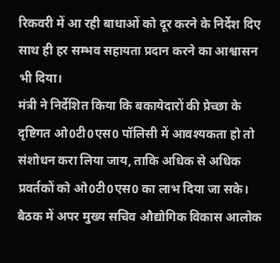रिकवरी में आ रही बाधाओं को दूर करने के निर्देश दिए साथ ही हर सम्भव सहायता प्रदान करने का आश्वासन भी दिया।
मंत्री ने निर्देशित किया कि बकायेदारों की प्रेच्छा के दृष्टिगत ओ0टी0एस0 पॉलिसी में आवश्यकता हो तो संशोधन करा लिया जाय, ताकि अधिक से अधिक प्रवर्तकों को ओ0टी0एस0 का लाभ दिया जा सके।
बैठक में अपर मुख्य सचिव औद्योगिक विकास आलोक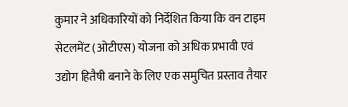कुमार ने अधिकारियों को निर्देशित किया कि वन टाइम सेटलमेंट (ओटीएस) योजना को अधिक प्रभावी एवं उद्योग हितैषी बनाने के लिए एक समुचित प्रस्ताव तैयार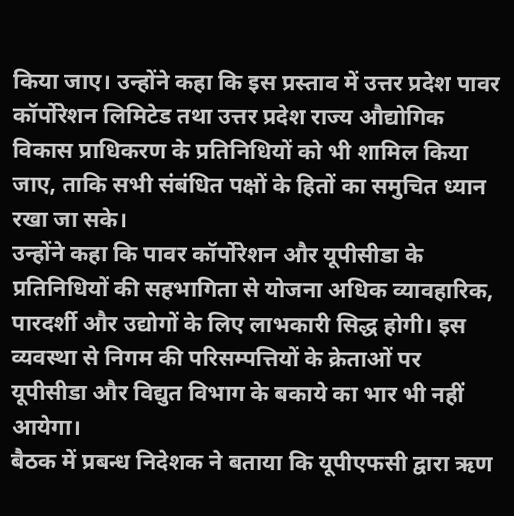किया जाए। उन्होंने कहा कि इस प्रस्ताव में उत्तर प्रदेश पावर कॉर्पोरेशन लिमिटेड तथा उत्तर प्रदेश राज्य औद्योगिक विकास प्राधिकरण के प्रतिनिधियों को भी शामिल किया जाए, ताकि सभी संबंधित पक्षों के हितों का समुचित ध्यान रखा जा सके।
उन्होंने कहा कि पावर कॉर्पोरेशन और यूपीसीडा के प्रतिनिधियों की सहभागिता से योजना अधिक व्यावहारिक, पारदर्शी और उद्योगों के लिए लाभकारी सिद्ध होगी। इस व्यवस्था से निगम की परिसम्पत्तियों के क्रेताओं पर यूपीसीडा और विद्युत विभाग के बकाये का भार भी नहीं आयेगा।
बैठक में प्रबन्ध निदेशक ने बताया कि यूपीएफसी द्वारा ऋण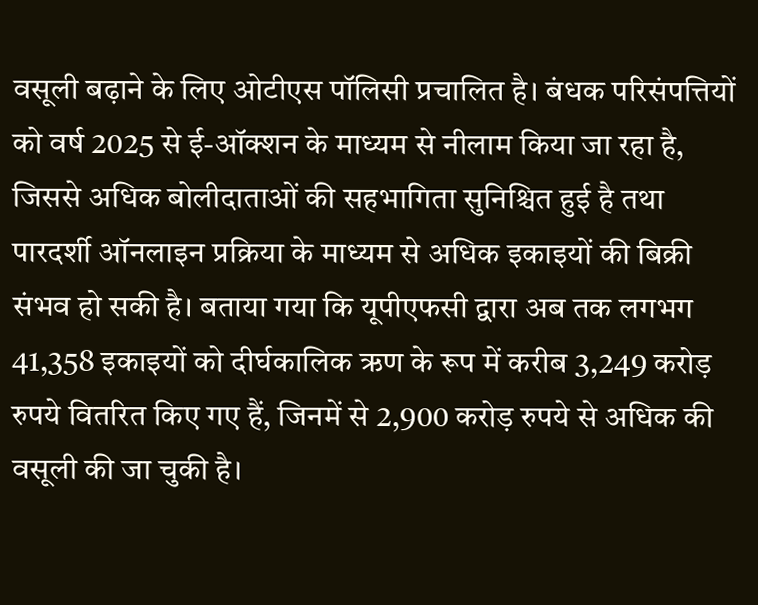वसूली बढ़ाने के लिए ओटीएस पॉलिसी प्रचालित है। बंधक परिसंपत्तियों को वर्ष 2025 से ई-ऑक्शन के माध्यम से नीलाम किया जा रहा है, जिससे अधिक बोलीदाताओं की सहभागिता सुनिश्चित हुई है तथा पारदर्शी ऑनलाइन प्रक्रिया के माध्यम से अधिक इकाइयों की बिक्री संभव हो सकी है। बताया गया कि यूपीएफसी द्वारा अब तक लगभग 41,358 इकाइयों को दीर्घकालिक ऋण के रूप में करीब 3,249 करोड़ रुपये वितरित किए गए हैं, जिनमें से 2,900 करोड़ रुपये से अधिक की वसूली की जा चुकी है।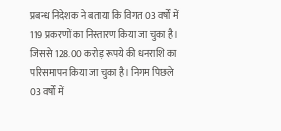प्रबन्ध निदेशक ने बताया कि विगत 03 वर्षों में 119 प्रकरणों का निस्तारण किया जा चुका है। जिससे 128.00 करोड़ रूपये की धनराशि का परिसमापन किया जा चुका है। निगम पिछले 03 वर्षों में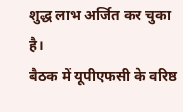शुद्ध लाभ अर्जित कर चुका है।
बैठक में यूपीएफसी के वरिष्ठ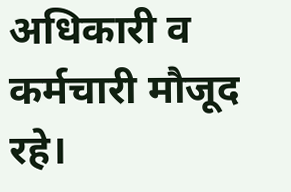अधिकारी व कर्मचारी मौजूद रहे।